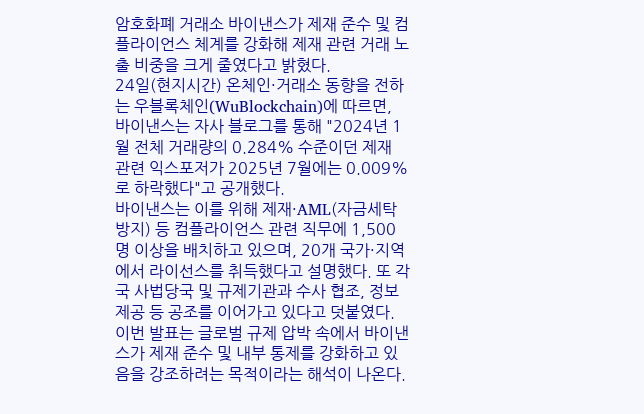암호화폐 거래소 바이낸스가 제재 준수 및 컴플라이언스 체계를 강화해 제재 관련 거래 노출 비중을 크게 줄였다고 밝혔다.
24일(현지시간) 온체인·거래소 동향을 전하는 우블록체인(WuBlockchain)에 따르면, 바이낸스는 자사 블로그를 통해 "2024년 1월 전체 거래량의 0.284% 수준이던 제재 관련 익스포저가 2025년 7월에는 0.009%로 하락했다"고 공개했다.
바이낸스는 이를 위해 제재·AML(자금세탁방지) 등 컴플라이언스 관련 직무에 1,500명 이상을 배치하고 있으며, 20개 국가·지역에서 라이선스를 취득했다고 설명했다. 또 각국 사법당국 및 규제기관과 수사 협조, 정보 제공 등 공조를 이어가고 있다고 덧붙였다.
이번 발표는 글로벌 규제 압박 속에서 바이낸스가 제재 준수 및 내부 통제를 강화하고 있음을 강조하려는 목적이라는 해석이 나온다.